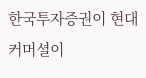한국투자증권이 현대커머셜이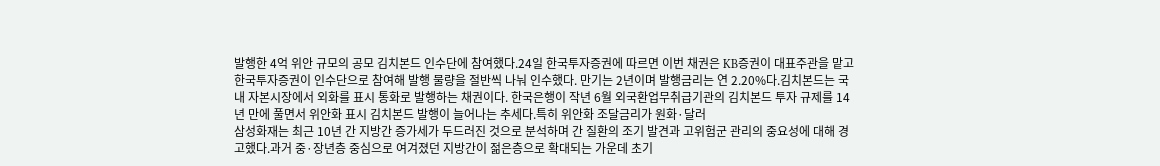발행한 4억 위안 규모의 공모 김치본드 인수단에 참여했다.24일 한국투자증권에 따르면 이번 채권은 KB증권이 대표주관을 맡고 한국투자증권이 인수단으로 참여해 발행 물량을 절반씩 나눠 인수했다. 만기는 2년이며 발행금리는 연 2.20%다.김치본드는 국내 자본시장에서 외화를 표시 통화로 발행하는 채권이다. 한국은행이 작년 6월 외국환업무취급기관의 김치본드 투자 규제를 14년 만에 풀면서 위안화 표시 김치본드 발행이 늘어나는 추세다.특히 위안화 조달금리가 원화·달러
삼성화재는 최근 10년 간 지방간 증가세가 두드러진 것으로 분석하며 간 질환의 조기 발견과 고위험군 관리의 중요성에 대해 경고했다.과거 중·장년층 중심으로 여겨졌던 지방간이 젊은층으로 확대되는 가운데 초기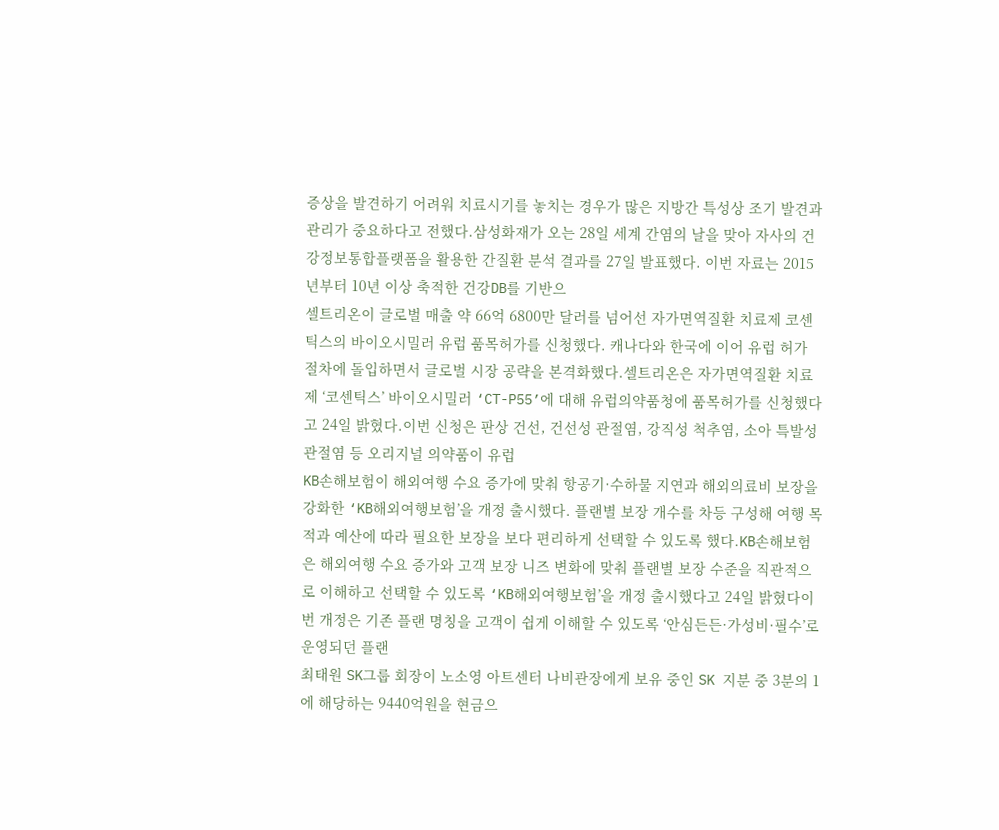증상을 발견하기 어려워 치료시기를 놓치는 경우가 많은 지방간 특성상 조기 발견과 관리가 중요하다고 전했다.삼성화재가 오는 28일 세계 간염의 날을 맞아 자사의 건강정보통합플랫폼을 활용한 간질환 분석 결과를 27일 발표했다. 이번 자료는 2015년부터 10년 이상 축적한 건강DB를 기반으
셀트리온이 글로벌 매출 약 66억 6800만 달러를 넘어선 자가면역질환 치료제 코센틱스의 바이오시밀러 유럽 품목허가를 신청했다. 캐나다와 한국에 이어 유럽 허가 절차에 돌입하면서 글로벌 시장 공략을 본격화했다.셀트리온은 자가면역질환 치료제 ‘코센틱스’ 바이오시밀러 ‘CT-P55’에 대해 유럽의약품청에 품목허가를 신청했다고 24일 밝혔다.이번 신청은 판상 건선, 건선성 관절염, 강직성 척추염, 소아 특발성 관절염 등 오리지널 의약품이 유럽
KB손해보험이 해외여행 수요 증가에 맞춰 항공기·수하물 지연과 해외의료비 보장을 강화한 ‘KB해외여행보험’을 개정 출시했다. 플랜별 보장 개수를 차등 구성해 여행 목적과 예산에 따라 필요한 보장을 보다 편리하게 선택할 수 있도록 했다.KB손해보험은 해외여행 수요 증가와 고객 보장 니즈 변화에 맞춰 플랜별 보장 수준을 직관적으로 이해하고 선택할 수 있도록 ‘KB해외여행보험’을 개정 출시했다고 24일 밝혔다이번 개정은 기존 플랜 명칭을 고객이 쉽게 이해할 수 있도록 ‘안심든든·가성비·필수’로 운영되던 플랜
최태원 SK그룹 회장이 노소영 아트센터 나비관장에게 보유 중인 SK 지분 중 3분의 1에 해당하는 9440억원을 현금으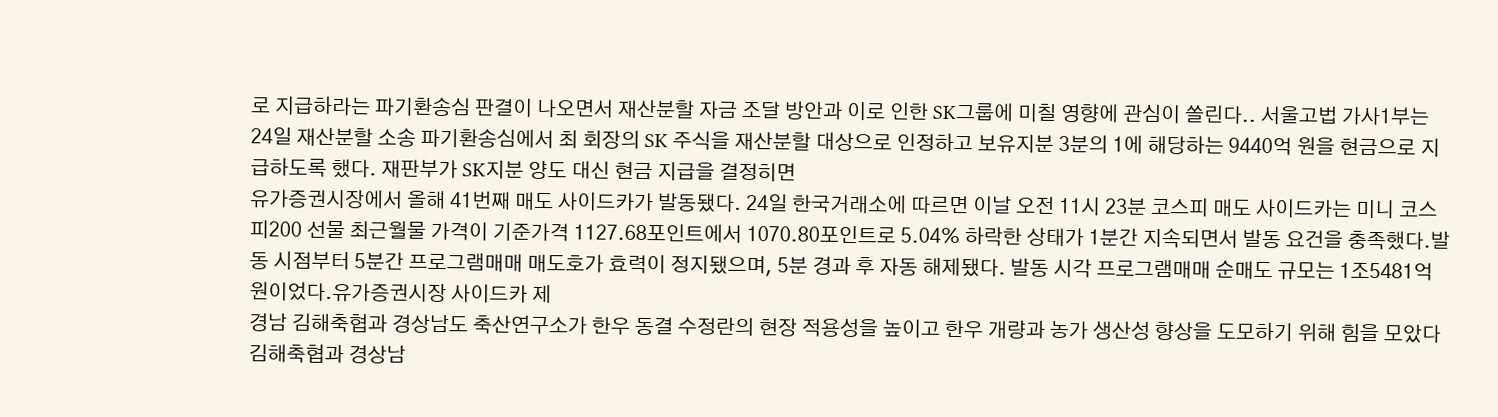로 지급하라는 파기환송심 판결이 나오면서 재산분할 자금 조달 방안과 이로 인한 SK그룹에 미칠 영향에 관심이 쏠린다.. 서울고법 가사1부는 24일 재산분할 소송 파기환송심에서 최 회장의 SK 주식을 재산분할 대상으로 인정하고 보유지분 3분의 1에 해당하는 9440억 원을 현금으로 지급하도록 했다. 재판부가 SK지분 양도 대신 현금 지급을 결정히면
유가증권시장에서 올해 41번째 매도 사이드카가 발동됐다. 24일 한국거래소에 따르면 이날 오전 11시 23분 코스피 매도 사이드카는 미니 코스피200 선물 최근월물 가격이 기준가격 1127.68포인트에서 1070.80포인트로 5.04% 하락한 상태가 1분간 지속되면서 발동 요건을 충족했다.발동 시점부터 5분간 프로그램매매 매도호가 효력이 정지됐으며, 5분 경과 후 자동 해제됐다. 발동 시각 프로그램매매 순매도 규모는 1조5481억 원이었다.유가증권시장 사이드카 제
경남 김해축협과 경상남도 축산연구소가 한우 동결 수정란의 현장 적용성을 높이고 한우 개량과 농가 생산성 향상을 도모하기 위해 힘을 모았다 김해축협과 경상남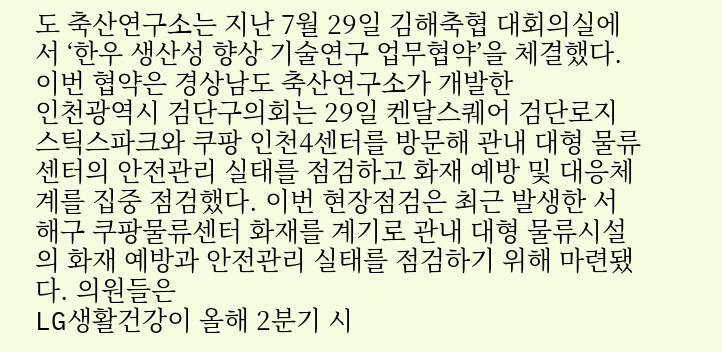도 축산연구소는 지난 7월 29일 김해축협 대회의실에서 ‘한우 생산성 향상 기술연구 업무협약’을 체결했다. 이번 협약은 경상남도 축산연구소가 개발한
인천광역시 검단구의회는 29일 켄달스퀘어 검단로지스틱스파크와 쿠팡 인천4센터를 방문해 관내 대형 물류센터의 안전관리 실태를 점검하고 화재 예방 및 대응체계를 집중 점검했다. 이번 현장점검은 최근 발생한 서해구 쿠팡물류센터 화재를 계기로 관내 대형 물류시설의 화재 예방과 안전관리 실태를 점검하기 위해 마련됐다. 의원들은
LG생활건강이 올해 2분기 시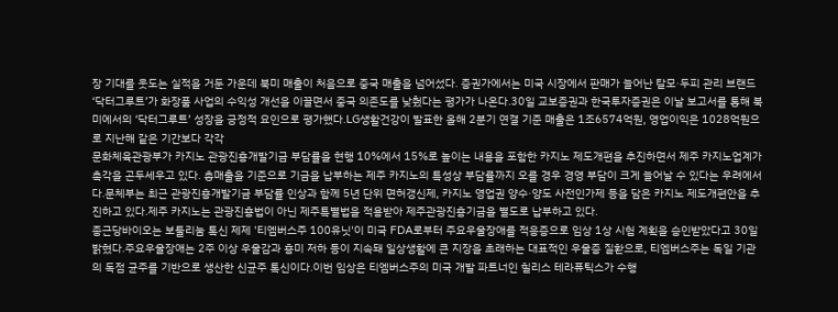장 기대를 웃도는 실적을 거둔 가운데 북미 매출이 처음으로 중국 매출을 넘어섰다. 증권가에서는 미국 시장에서 판매가 늘어난 탈모·두피 관리 브랜드 ‘닥터그루트’가 화장품 사업의 수익성 개선을 이끌면서 중국 의존도를 낮췄다는 평가가 나온다.30일 교보증권과 한국투자증권은 이날 보고서를 통해 북미에서의 ‘닥터그루트’ 성장을 긍정적 요인으로 평가했다.LG생활건강이 발표한 올해 2분기 연결 기준 매출은 1조6574억원, 영업이익은 1028억원으로 지난해 같은 기간보다 각각
문화체육관광부가 카지노 관광진흥개발기금 부담률을 현행 10%에서 15%로 높이는 내용을 포함한 카지노 제도개편을 추진하면서 제주 카지노업계가 촉각을 곤두세우고 있다. 총매출을 기준으로 기금을 납부하는 제주 카지노의 특성상 부담률까지 오를 경우 경영 부담이 크게 늘어날 수 있다는 우려에서다.문체부는 최근 관광진흥개발기금 부담률 인상과 함께 5년 단위 면허갱신제, 카지노 영업권 양수·양도 사전인가제 등을 담은 카지노 제도개편안을 추진하고 있다.제주 카지노는 관광진흥법이 아닌 제주특별법을 적용받아 제주관광진흥기금을 별도로 납부하고 있다.
종근당바이오는 보툴리눔 톡신 제제 '티엠버스주 100유닛'이 미국 FDA로부터 주요우울장애를 적응증으로 임상 1상 시험 계획을 승인받았다고 30일 밝혔다.주요우울장애는 2주 이상 우울감과 흥미 저하 등이 지속돼 일상생활에 큰 지장을 초래하는 대표적인 우울증 질환으로, 티엠버스주는 독일 기관의 독점 균주를 기반으로 생산한 신균주 톡신이다.이번 임상은 티엠버스주의 미국 개발 파트너인 힐리스 테라퓨틱스가 수행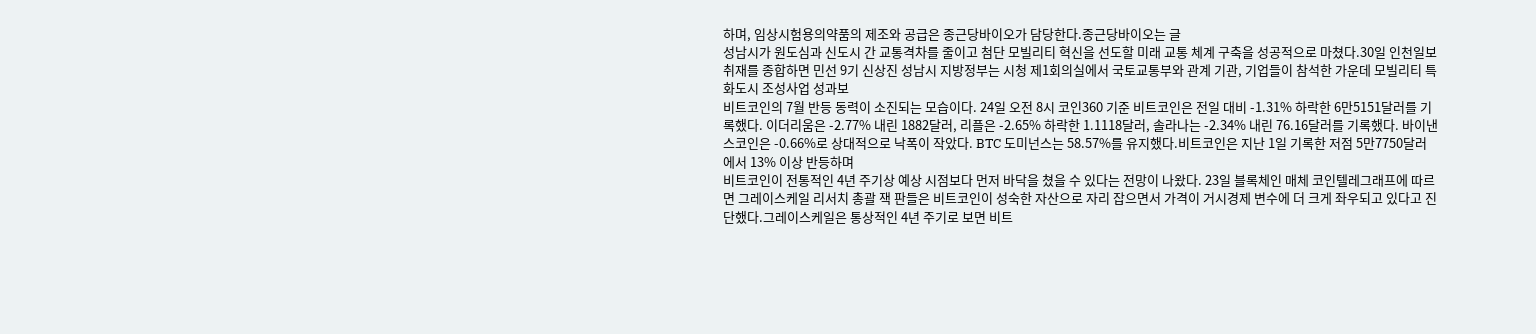하며, 임상시험용의약품의 제조와 공급은 종근당바이오가 담당한다.종근당바이오는 글
성남시가 원도심과 신도시 간 교통격차를 줄이고 첨단 모빌리티 혁신을 선도할 미래 교통 체계 구축을 성공적으로 마쳤다.30일 인천일보 취재를 종합하면 민선 9기 신상진 성남시 지방정부는 시청 제1회의실에서 국토교통부와 관계 기관, 기업들이 참석한 가운데 모빌리티 특화도시 조성사업 성과보
비트코인의 7월 반등 동력이 소진되는 모습이다. 24일 오전 8시 코인360 기준 비트코인은 전일 대비 -1.31% 하락한 6만5151달러를 기록했다. 이더리움은 -2.77% 내린 1882달러, 리플은 -2.65% 하락한 1.1118달러, 솔라나는 -2.34% 내린 76.16달러를 기록했다. 바이낸스코인은 -0.66%로 상대적으로 낙폭이 작았다. BTC 도미넌스는 58.57%를 유지했다.비트코인은 지난 1일 기록한 저점 5만7750달러에서 13% 이상 반등하며
비트코인이 전통적인 4년 주기상 예상 시점보다 먼저 바닥을 쳤을 수 있다는 전망이 나왔다. 23일 블록체인 매체 코인텔레그래프에 따르면 그레이스케일 리서치 총괄 잭 판들은 비트코인이 성숙한 자산으로 자리 잡으면서 가격이 거시경제 변수에 더 크게 좌우되고 있다고 진단했다.그레이스케일은 통상적인 4년 주기로 보면 비트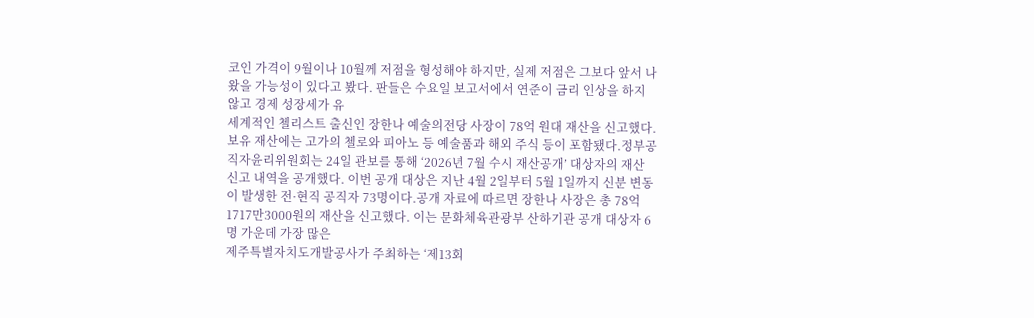코인 가격이 9월이나 10월께 저점을 형성해야 하지만, 실제 저점은 그보다 앞서 나왔을 가능성이 있다고 봤다. 판들은 수요일 보고서에서 연준이 금리 인상을 하지 않고 경제 성장세가 유
세계적인 첼리스트 출신인 장한나 예술의전당 사장이 78억 원대 재산을 신고했다.보유 재산에는 고가의 첼로와 피아노 등 예술품과 해외 주식 등이 포함됐다.정부공직자윤리위원회는 24일 관보를 통해 ‘2026년 7월 수시 재산공개’ 대상자의 재산 신고 내역을 공개했다. 이번 공개 대상은 지난 4월 2일부터 5월 1일까지 신분 변동이 발생한 전·현직 공직자 73명이다.공개 자료에 따르면 장한나 사장은 총 78억1717만3000원의 재산을 신고했다. 이는 문화체육관광부 산하기관 공개 대상자 6명 가운데 가장 많은
제주특별자치도개발공사가 주최하는 ‘제13회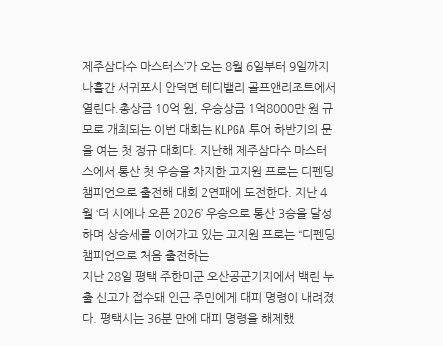제주삼다수 마스터스’가 오는 8월 6일부터 9일까지 나흘간 서귀포시 안덕면 테디밸리 골프앤리조트에서 열린다.총상금 10억 원, 우승상금 1억8000만 원 규모로 개최되는 이번 대회는 KLPGA 투어 하반기의 문을 여는 첫 정규 대회다. 지난해 제주삼다수 마스터스에서 통산 첫 우승을 차지한 고지원 프로는 디펜딩 챔피언으로 출전해 대회 2연패에 도전한다. 지난 4월 ‘더 시에나 오픈 2026’ 우승으로 통산 3승을 달성하며 상승세를 이어가고 있는 고지원 프로는 “디펜딩 챔피언으로 처음 출전하는
지난 28일 평택 주한미군 오산공군기지에서 백린 누출 신고가 접수돼 인근 주민에게 대피 명령이 내려졌다. 평택시는 36분 만에 대피 명령을 해제했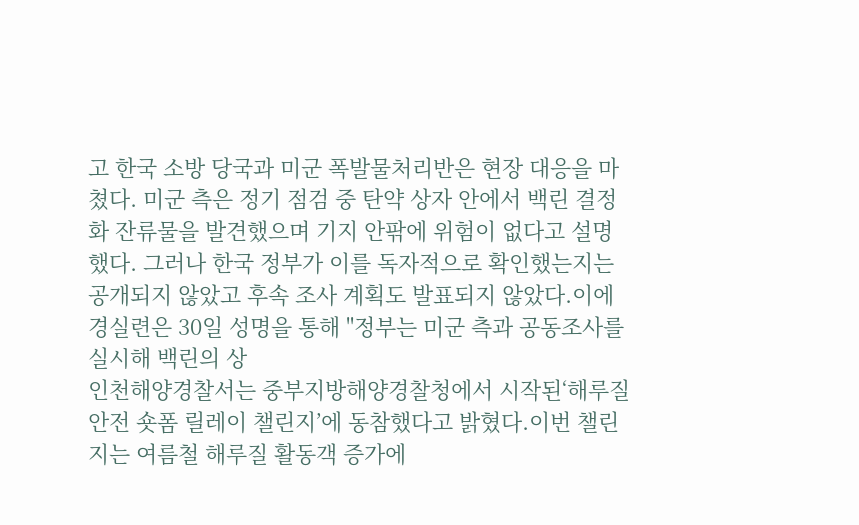고 한국 소방 당국과 미군 폭발물처리반은 현장 대응을 마쳤다. 미군 측은 정기 점검 중 탄약 상자 안에서 백린 결정화 잔류물을 발견했으며 기지 안팎에 위험이 없다고 설명했다. 그러나 한국 정부가 이를 독자적으로 확인했는지는 공개되지 않았고 후속 조사 계획도 발표되지 않았다.이에 경실련은 30일 성명을 통해 "정부는 미군 측과 공동조사를 실시해 백린의 상
인천해양경찰서는 중부지방해양경찰청에서 시작된‘해루질 안전 숏폼 릴레이 챌린지’에 동참했다고 밝혔다.이번 챌린지는 여름철 해루질 활동객 증가에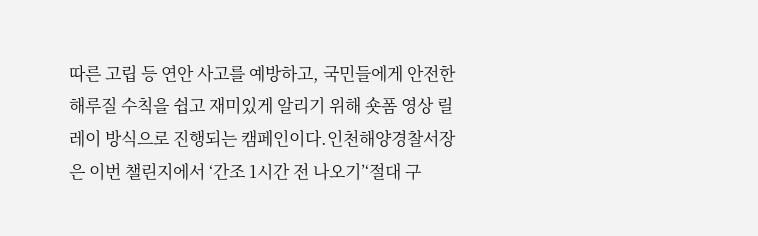따른 고립 등 연안 사고를 예방하고, 국민들에게 안전한 해루질 수칙을 쉽고 재미있게 알리기 위해 숏폼 영상 릴레이 방식으로 진행되는 캠페인이다.인천해양경찰서장은 이번 챌린지에서 ‘간조 1시간 전 나오기’‘절대 구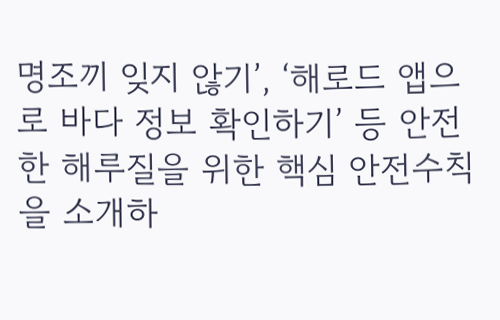명조끼 잊지 않기’, ‘해로드 앱으로 바다 정보 확인하기’ 등 안전한 해루질을 위한 핵심 안전수칙을 소개하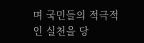며 국민들의 적극적인 실천을 당